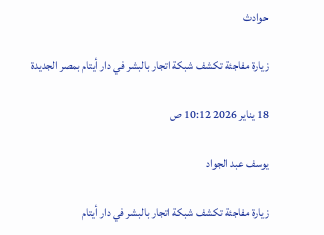حوادث

زيارة مفاجئة تكشف شبكة اتجار بالبشر في دار أيتام بمصر الجديدة

18 يناير 2026 10:12 ص

يوسف عبد الجواد

زيارة مفاجئة تكشف شبكة اتجار بالبشر في دار أيتام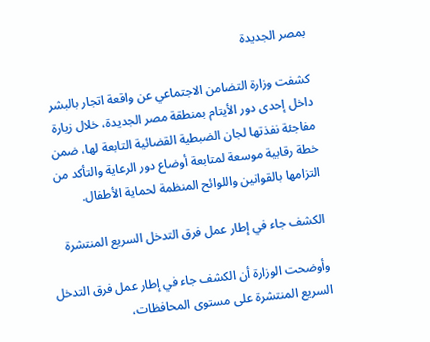بمصر الجديدة

كشفت وزارة التضامن الاجتماعي عن واقعة اتجار بالبشر داخل إحدى دور الأيتام بمنطقة مصر الجديدة، خلال زيارة مفاجئة نفذتها لجان الضبطية القضائية التابعة لها، ضمن خطة رقابية موسعة لمتابعة أوضاع دور الرعاية والتأكد من التزامها بالقوانين واللوائح المنظمة لحماية الأطفال.

الكشف جاء في إطار عمل فرق التدخل السريع المنتشرة

وأوضحت الوزارة أن الكشف جاء في إطار عمل فرق التدخل السريع المنتشرة على مستوى المحافظات،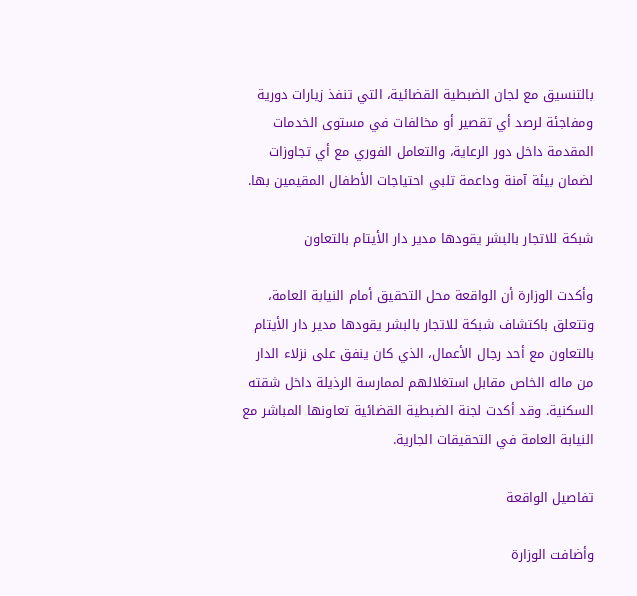بالتنسيق مع لجان الضبطية القضائية، التي تنفذ زيارات دورية ومفاجئة لرصد أي تقصير أو مخالفات في مستوى الخدمات المقدمة داخل دور الرعاية، والتعامل الفوري مع أي تجاوزات لضمان بيئة آمنة وداعمة تلبي احتياجات الأطفال المقيمين بها.

شبكة للاتجار بالبشر يقودها مدير دار الأيتام بالتعاون

وأكدت الوزارة أن الواقعة محل التحقيق أمام النيابة العامة، وتتعلق باكتشاف شبكة للاتجار بالبشر يقودها مدير دار الأيتام بالتعاون مع أحد رجال الأعمال، الذي كان ينفق على نزلاء الدار من ماله الخاص مقابل استغلالهم لممارسة الرذيلة داخل شقته السكنية. وقد أكدت لجنة الضبطية القضائية تعاونها المباشر مع النيابة العامة في التحقيقات الجارية.

تفاصيل الواقعة

وأضافت الوزارة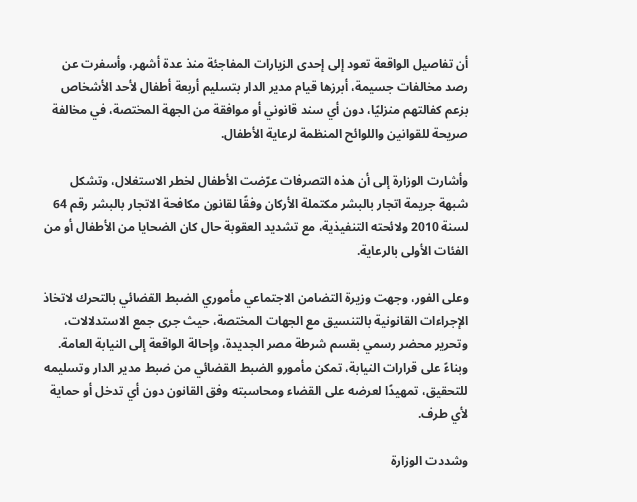أن تفاصيل الواقعة تعود إلى إحدى الزيارات المفاجئة منذ عدة أشهر، وأسفرت عن رصد مخالفات جسيمة، أبرزها قيام مدير الدار بتسليم أربعة أطفال لأحد الأشخاص بزعم كفالتهم منزليًا، دون أي سند قانوني أو موافقة من الجهة المختصة، في مخالفة صريحة للقوانين واللوائح المنظمة لرعاية الأطفال.

وأشارت الوزارة إلى أن هذه التصرفات عرّضت الأطفال لخطر الاستغلال، وتشكل شبهة جريمة اتجار بالبشر مكتملة الأركان وفقًا لقانون مكافحة الاتجار بالبشر رقم 64 لسنة 2010 ولائحته التنفيذية، مع تشديد العقوبة حال كان الضحايا من الأطفال أو من الفئات الأولى بالرعاية.

وعلى الفور، وجهت وزيرة التضامن الاجتماعي مأموري الضبط القضائي بالتحرك لاتخاذ الإجراءات القانونية بالتنسيق مع الجهات المختصة، حيث جرى جمع الاستدلالات، وتحرير محضر رسمي بقسم شرطة مصر الجديدة، وإحالة الواقعة إلى النيابة العامة. وبناءً على قرارات النيابة، تمكن مأمورو الضبط القضائي من ضبط مدير الدار وتسليمه للتحقيق، تمهيدًا لعرضه على القضاء ومحاسبته وفق القانون دون أي تدخل أو حماية لأي طرف.

وشددت الوزارة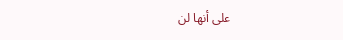على أنها لن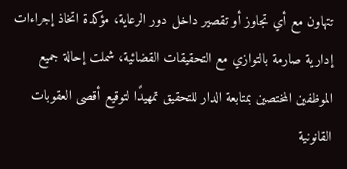تتهاون مع أي تجاوز أو تقصير داخل دور الرعاية، مؤكدة اتخاذ إجراءات إدارية صارمة بالتوازي مع التحقيقات القضائية، شملت إحالة جميع الموظفين المختصين بمتابعة الدار للتحقيق تمهيدًا لتوقيع أقصى العقوبات القانونية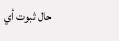حال ثبوت أي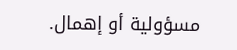مسؤولية أو إهمال.